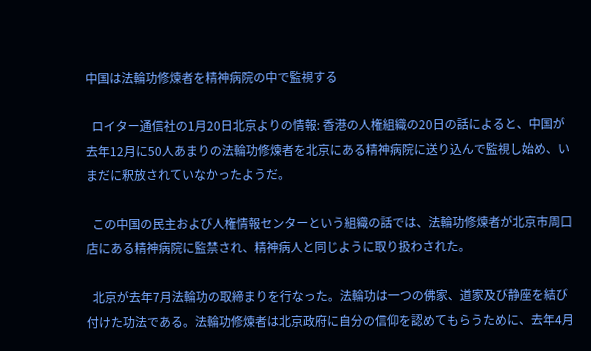中国は法輪功修煉者を精神病院の中で監視する

  ロイター通信社の1月20日北京よりの情報: 香港の人権組織の20日の話によると、中国が去年12月に50人あまりの法輪功修煉者を北京にある精神病院に送り込んで監視し始め、いまだに釈放されていなかったようだ。

  この中国の民主および人権情報センターという組織の話では、法輪功修煉者が北京市周口店にある精神病院に監禁され、精神病人と同じように取り扱わされた。

  北京が去年7月法輪功の取締まりを行なった。法輪功は一つの佛家、道家及び静座を結び付けた功法である。法輪功修煉者は北京政府に自分の信仰を認めてもらうために、去年4月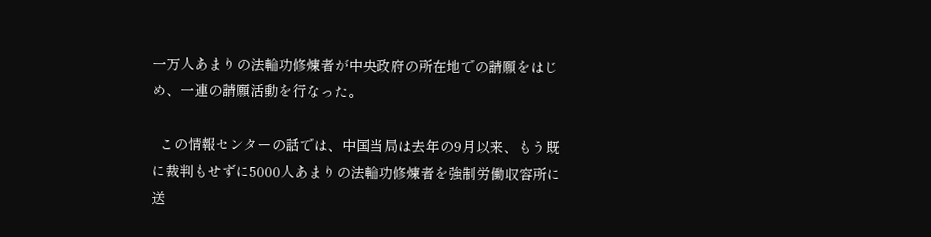一万人あまりの法輪功修煉者が中央政府の所在地での請願をはじめ、一連の請願活動を行なった。

  この情報センターの話では、中国当局は去年の9月以来、もう既に裁判もせずに5000人あまりの法輪功修煉者を強制労働収容所に送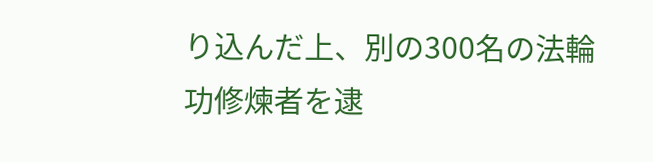り込んだ上、別の300名の法輪功修煉者を逮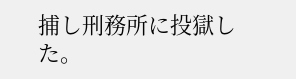捕し刑務所に投獄した。